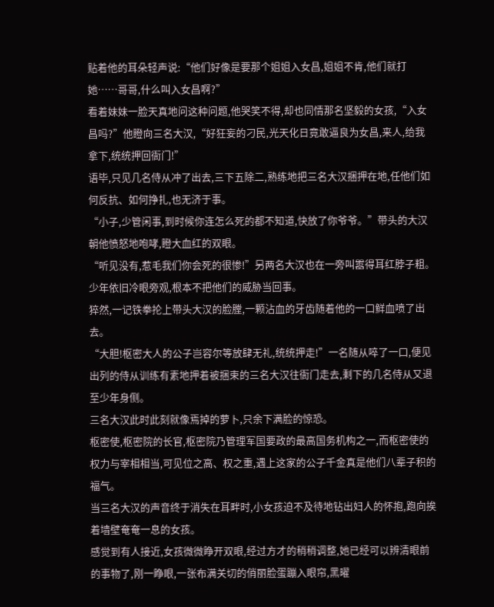贴着他的耳朵轻声说:“他们好像是要那个姐姐入女昌,姐姐不肯,他们就打她……哥哥,什么叫入女昌啊?”
看着妹妹一脸天真地问这种问题,他哭笑不得,却也同情那名坚毅的女孩,“入女昌吗?”他瞪向三名大汉,“好狂妄的刁民,光天化日竟敢逼良为女昌,来人,给我拿下,统统押回衙门!”
语毕,只见几名侍从冲了出去,三下五除二,熟练地把三名大汉捆押在地,任他们如何反抗、如何挣扎,也无济于事。
“小子,少管闲事,到时候你连怎么死的都不知道,快放了你爷爷。”带头的大汉朝他愤怒地咆哮,瞪大血红的双眼。
“听见没有,惹毛我们你会死的很惨!”另两名大汉也在一旁叫嚣得耳红脖子粗。
少年依旧冷眼旁观,根本不把他们的威胁当回事。
猝然,一记铁拳抡上带头大汉的脸膛,一颗沾血的牙齿随着他的一口鲜血喷了出去。
“大胆!枢密大人的公子岂容尔等放肆无礼,统统押走!”一名随从啐了一口,便见出列的侍从训练有素地押着被捆束的三名大汉往衙门走去,剩下的几名侍从又退至少年身侧。
三名大汉此时此刻就像焉掉的萝卜,只余下满脸的惊恐。
枢密使,枢密院的长官,枢密院乃管理军国要政的最高国务机构之一,而枢密使的权力与宰相相当,可见位之高、权之重,遇上这家的公子千金真是他们八辈子积的福气。
当三名大汉的声音终于消失在耳畔时,小女孩迫不及待地钻出妇人的怀抱,跑向挨着墙壁奄奄一息的女孩。
感觉到有人接近,女孩微微睁开双眼,经过方才的稍稍调整,她已经可以辨清眼前的事物了,刚一睁眼,一张布满关切的俏丽脸蛋蹦入眼帘,黑曜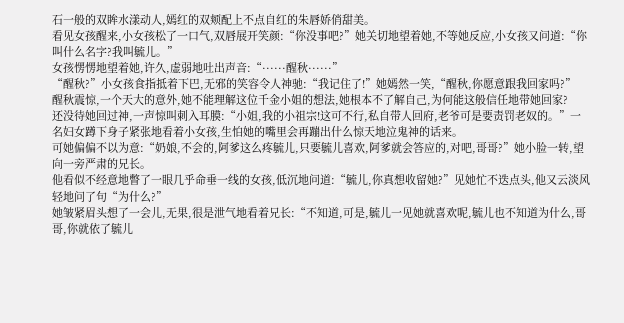石一般的双眸水漾动人,嫣红的双颊配上不点自红的朱唇娇俏甜美。
看见女孩醒来,小女孩松了一口气,双唇展开笑颜:“你没事吧?”她关切地望着她,不等她反应,小女孩又问道:“你叫什么名字?我叫毓儿。”
女孩愣愣地望着她,许久,虚弱地吐出声音:“······醒秋······”
“醒秋?”小女孩食指抵着下巴,无邪的笑容令人神驰:“我记住了!”她嫣然一笑,“醒秋,你愿意跟我回家吗?”
醒秋震惊,一个天大的意外,她不能理解这位千金小姐的想法,她根本不了解自己,为何能这般信任地带她回家?
还没待她回过神,一声惊叫刺入耳膜:“小姐,我的小祖宗!这可不行,私自带人回府,老爷可是要责罚老奴的。”一名妇女蹲下身子紧张地看着小女孩,生怕她的嘴里会再蹦出什么惊天地泣鬼神的话来。
可她偏偏不以为意:“奶娘,不会的,阿爹这么疼毓儿,只要毓儿喜欢,阿爹就会答应的,对吧,哥哥?”她小脸一转,望向一旁严肃的兄长。
他看似不经意地瞥了一眼几乎命垂一线的女孩,低沉地问道:“毓儿,你真想收留她?”见她忙不迭点头,他又云淡风轻地问了句“为什么?”
她皱紧眉头想了一会儿,无果,很是泄气地看着兄长:“不知道,可是,毓儿一见她就喜欢呢,毓儿也不知道为什么,哥哥,你就依了毓儿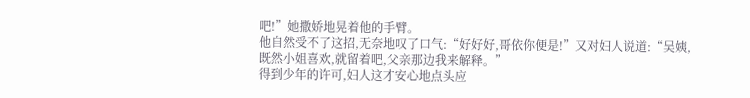吧!”她撒娇地晃着他的手臂。
他自然受不了这招,无奈地叹了口气:“好好好,哥依你便是!”又对妇人说道:“吴姨,既然小姐喜欢,就留着吧,父亲那边我来解释。”
得到少年的许可,妇人这才安心地点头应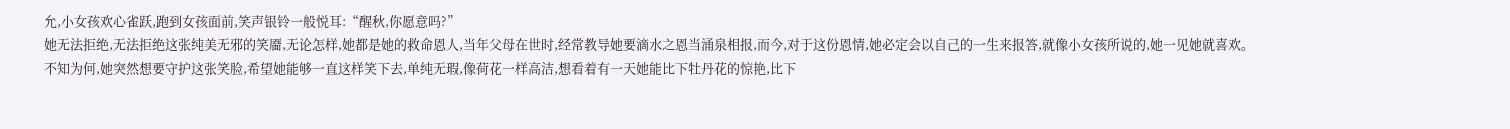允,小女孩欢心雀跃,跑到女孩面前,笑声银铃一般悦耳:“醒秋,你愿意吗?”
她无法拒绝,无法拒绝这张纯美无邪的笑靥,无论怎样,她都是她的救命恩人,当年父母在世时,经常教导她要滴水之恩当涌泉相报,而今,对于这份恩情,她必定会以自己的一生来报答,就像小女孩所说的,她一见她就喜欢。
不知为何,她突然想要守护这张笑脸,希望她能够一直这样笑下去,单纯无瑕,像荷花一样高洁,想看着有一天她能比下牡丹花的惊艳,比下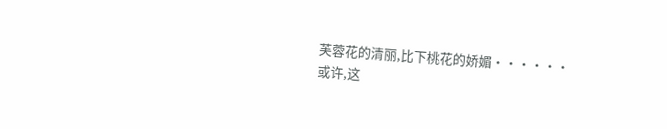芙蓉花的清丽,比下桃花的娇媚······
或许,这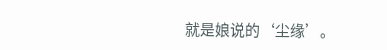就是娘说的‘尘缘’。